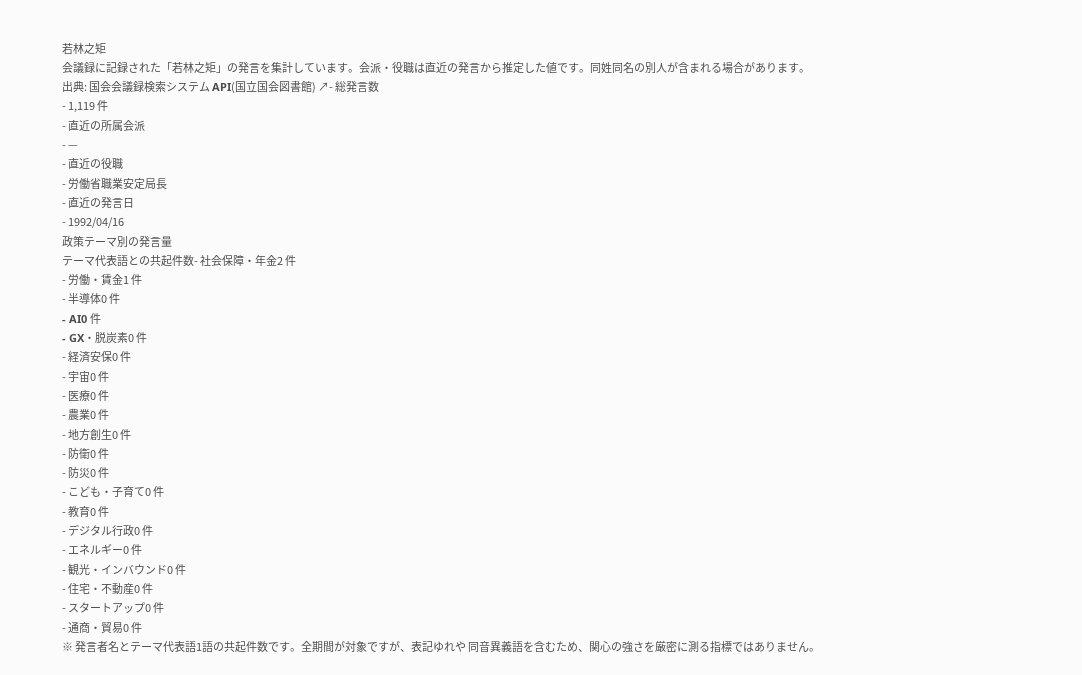若林之矩
会議録に記録された「若林之矩」の発言を集計しています。会派・役職は直近の発言から推定した値です。同姓同名の別人が含まれる場合があります。
出典: 国会会議録検索システム API(国立国会図書館) ↗- 総発言数
- 1,119 件
- 直近の所属会派
- —
- 直近の役職
- 労働省職業安定局長
- 直近の発言日
- 1992/04/16
政策テーマ別の発言量
テーマ代表語との共起件数- 社会保障・年金2 件
- 労働・賃金1 件
- 半導体0 件
- AI0 件
- GX・脱炭素0 件
- 経済安保0 件
- 宇宙0 件
- 医療0 件
- 農業0 件
- 地方創生0 件
- 防衛0 件
- 防災0 件
- こども・子育て0 件
- 教育0 件
- デジタル行政0 件
- エネルギー0 件
- 観光・インバウンド0 件
- 住宅・不動産0 件
- スタートアップ0 件
- 通商・貿易0 件
※ 発言者名とテーマ代表語1語の共起件数です。全期間が対象ですが、表記ゆれや 同音異義語を含むため、関心の強さを厳密に測る指標ではありません。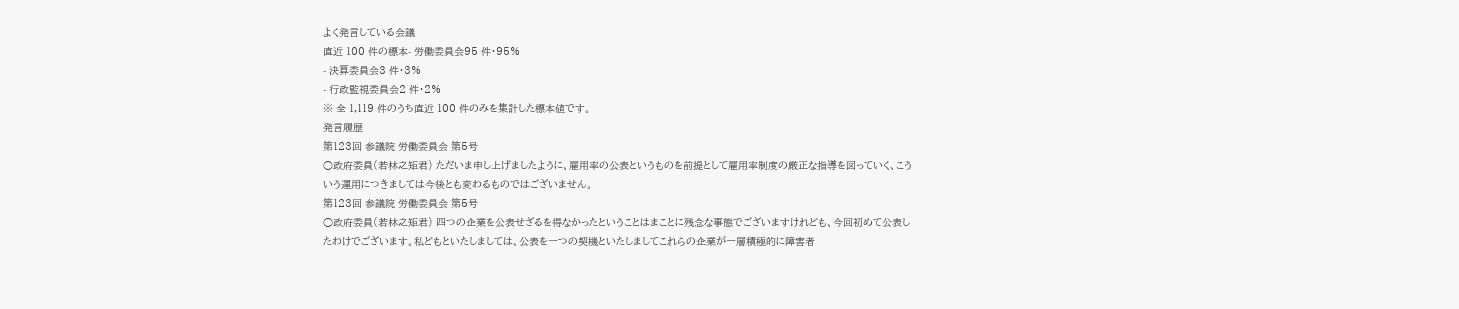よく発言している会議
直近 100 件の標本- 労働委員会95 件・95%
- 決算委員会3 件・3%
- 行政監視委員会2 件・2%
※ 全 1,119 件のうち直近 100 件のみを集計した標本値です。
発言履歴
第123回 参議院 労働委員会 第5号
○政府委員(若林之矩君) ただいま申し上げましたように、雇用率の公表というものを前提として雇用率制度の厳正な指導を図っていく、こういう運用につきましては今後とも変わるものではございません。
第123回 参議院 労働委員会 第5号
○政府委員(若林之矩君) 四つの企業を公表せざるを得なかったということはまことに残念な事態でございますけれども、今回初めて公表したわけでございます。私どもといたしましては、公表を一つの契機といたしましてこれらの企業が一層積極的に障害者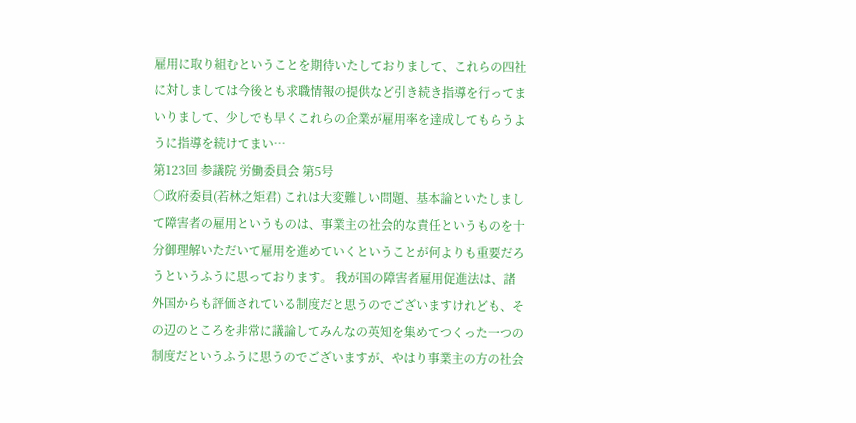雇用に取り組むということを期待いたしておりまして、これらの四社に対しましては今後とも求職情報の提供など引き続き指導を行ってまいりまして、少しでも早くこれらの企業が雇用率を達成してもらうように指導を続けてまい…
第123回 参議院 労働委員会 第5号
○政府委員(若林之矩君) これは大変難しい問題、基本論といたしまして障害者の雇用というものは、事業主の社会的な責任というものを十分御理解いただいて雇用を進めていくということが何よりも重要だろうというふうに思っております。 我が国の障害者雇用促進法は、諸外国からも評価されている制度だと思うのでございますけれども、その辺のところを非常に議論してみんなの英知を集めてつくった一つの制度だというふうに思うのでございますが、やはり事業主の方の社会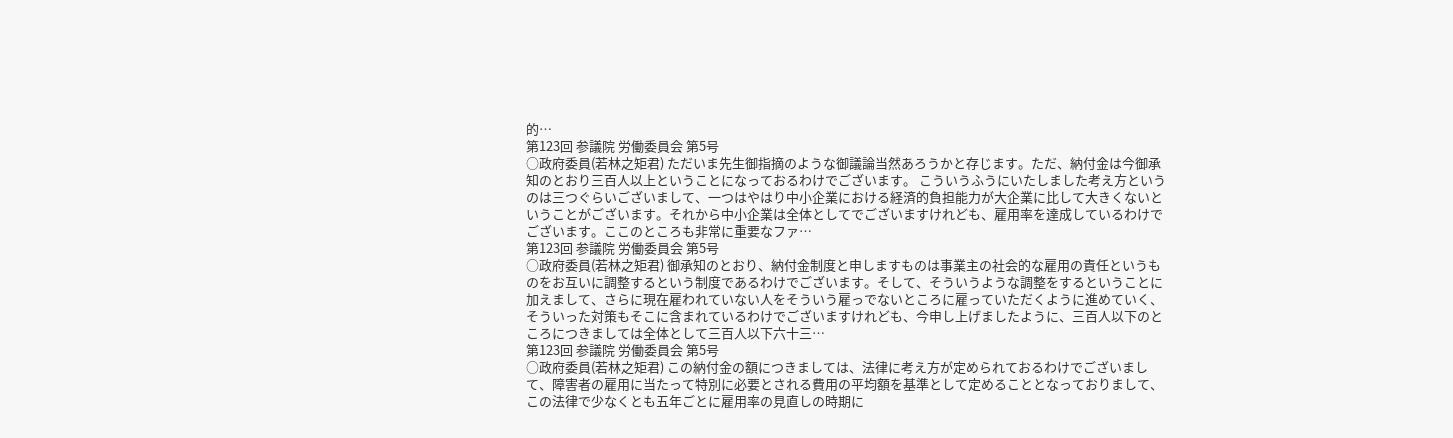的…
第123回 参議院 労働委員会 第5号
○政府委員(若林之矩君) ただいま先生御指摘のような御議論当然あろうかと存じます。ただ、納付金は今御承知のとおり三百人以上ということになっておるわけでございます。 こういうふうにいたしました考え方というのは三つぐらいございまして、一つはやはり中小企業における経済的負担能力が大企業に比して大きくないということがございます。それから中小企業は全体としてでございますけれども、雇用率を達成しているわけでございます。ここのところも非常に重要なファ…
第123回 参議院 労働委員会 第5号
○政府委員(若林之矩君) 御承知のとおり、納付金制度と申しますものは事業主の社会的な雇用の責任というものをお互いに調整するという制度であるわけでございます。そして、そういうような調整をするということに加えまして、さらに現在雇われていない人をそういう雇っでないところに雇っていただくように進めていく、そういった対策もそこに含まれているわけでございますけれども、今申し上げましたように、三百人以下のところにつきましては全体として三百人以下六十三…
第123回 参議院 労働委員会 第5号
○政府委員(若林之矩君) この納付金の額につきましては、法律に考え方が定められておるわけでございまして、障害者の雇用に当たって特別に必要とされる費用の平均額を基準として定めることとなっておりまして、この法律で少なくとも五年ごとに雇用率の見直しの時期に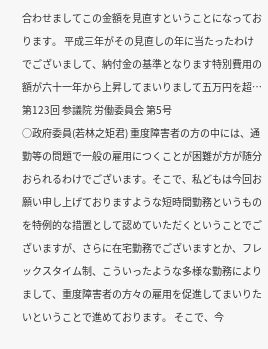合わせましてこの金額を見直すということになっております。 平成三年がその見直しの年に当たったわけでございまして、納付金の基準となります特別費用の額が六十一年から上昇してまいりまして五万円を超…
第123回 参議院 労働委員会 第5号
○政府委員(若林之矩君) 重度障害者の方の中には、通勤等の問題で一般の雇用につくことが困難が方が随分おられるわけでございます。そこで、私どもは今回お願い申し上げておりますような短時間勤務というものを特例的な措置として認めていただくということでございますが、さらに在宅勤務でございますとか、フレックスタイム制、こういったような多様な勤務によりまして、重度障害者の方々の雇用を促進してまいりたいということで進めております。 そこで、今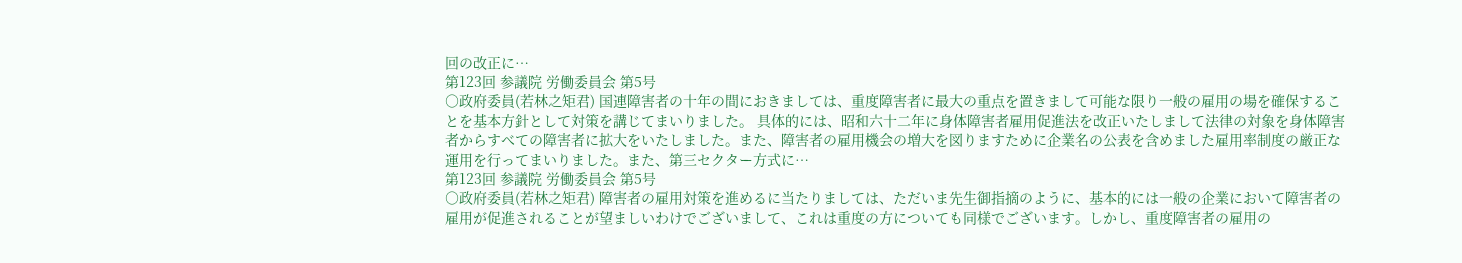回の改正に…
第123回 参議院 労働委員会 第5号
○政府委員(若林之矩君) 国連障害者の十年の間におきましては、重度障害者に最大の重点を置きまして可能な限り一般の雇用の場を確保することを基本方針として対策を講じてまいりました。 具体的には、昭和六十二年に身体障害者雇用促進法を改正いたしまして法律の対象を身体障害者からすべての障害者に拡大をいたしました。また、障害者の雇用機会の増大を図りますために企業名の公表を含めました雇用率制度の厳正な運用を行ってまいりました。また、第三セクター方式に…
第123回 参議院 労働委員会 第5号
○政府委員(若林之矩君) 障害者の雇用対策を進めるに当たりましては、ただいま先生御指摘のように、基本的には一般の企業において障害者の雇用が促進されることが望ましいわけでございまして、これは重度の方についても同様でございます。しかし、重度障害者の雇用の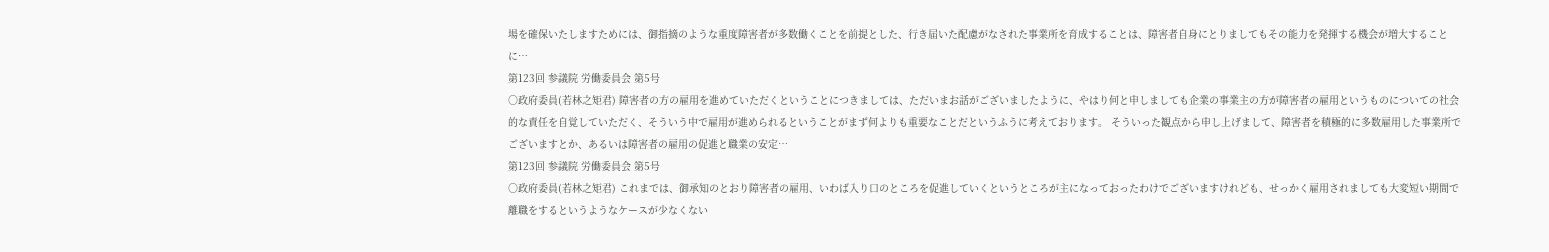場を確保いたしますためには、御指摘のような重度障害者が多数働くことを前提とした、行き届いた配慮がなされた事業所を育成することは、障害者自身にとりましてもその能力を発揮する機会が増大することに…
第123回 参議院 労働委員会 第5号
○政府委員(若林之矩君) 障害者の方の雇用を進めていただくということにつきましては、ただいまお話がございましたように、やはり何と申しましても企業の事業主の方が障害者の雇用というものについての社会的な責任を自覚していただく、そういう中で雇用が進められるということがまず何よりも重要なことだというふうに考えております。 そういった観点から申し上げまして、障害者を積極的に多数雇用した事業所でございますとか、あるいは障害者の雇用の促進と職業の安定…
第123回 参議院 労働委員会 第5号
○政府委員(若林之矩君) これまでは、御承知のとおり障害者の雇用、いわば入り口のところを促進していくというところが主になっておったわけでございますけれども、せっかく雇用されましても大変短い期間で離職をするというようなケースが少なくない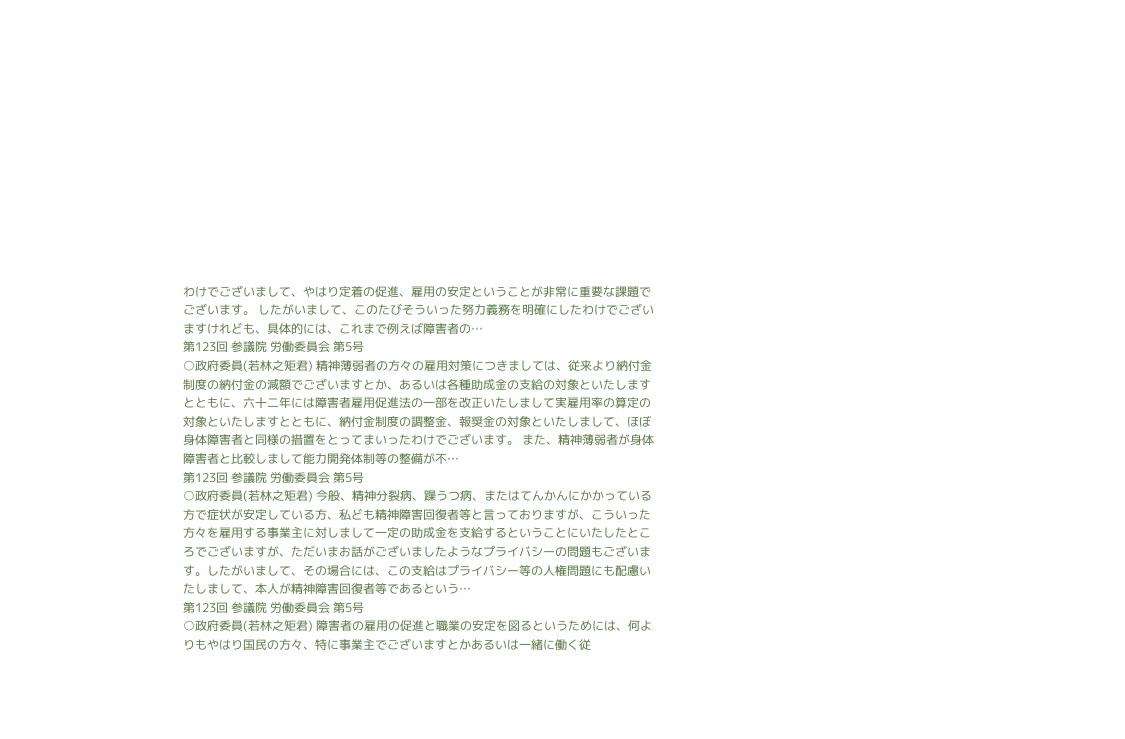わけでございまして、やはり定着の促進、雇用の安定ということが非常に重要な課題でございます。 したがいまして、このたびそういった努力義務を明確にしたわけでございますけれども、具体的には、これまで例えば障害者の…
第123回 参議院 労働委員会 第5号
○政府委員(若林之矩君) 精神薄弱者の方々の雇用対策につきましては、従来より納付金制度の納付金の減額でございますとか、あるいは各種助成金の支給の対象といたしますとともに、六十二年には障害者雇用促進法の一部を改正いたしまして実雇用率の算定の対象といたしますとともに、納付金制度の調整金、報奨金の対象といたしまして、ほぼ身体障害者と同様の措置をとってまいったわけでございます。 また、精神薄弱者が身体障害者と比較しまして能力開発体制等の整備が不…
第123回 参議院 労働委員会 第5号
○政府委員(若林之矩君) 今般、精神分裂病、躁うつ病、またはてんかんにかかっている方で症状が安定している方、私ども精神障害回復者等と言っておりますが、こういった方々を雇用する事業主に対しまして一定の助成金を支給するということにいたしたところでございますが、ただいまお話がございましたようなプライバシーの問題もございます。したがいまして、その場合には、この支給はプライバシー等の人権問題にも配慮いたしまして、本人が精神障害回復者等であるという…
第123回 参議院 労働委員会 第5号
○政府委員(若林之矩君) 障害者の雇用の促進と職業の安定を図るというためには、何よりもやはり国民の方々、特に事業主でございますとかあるいは一緒に働く従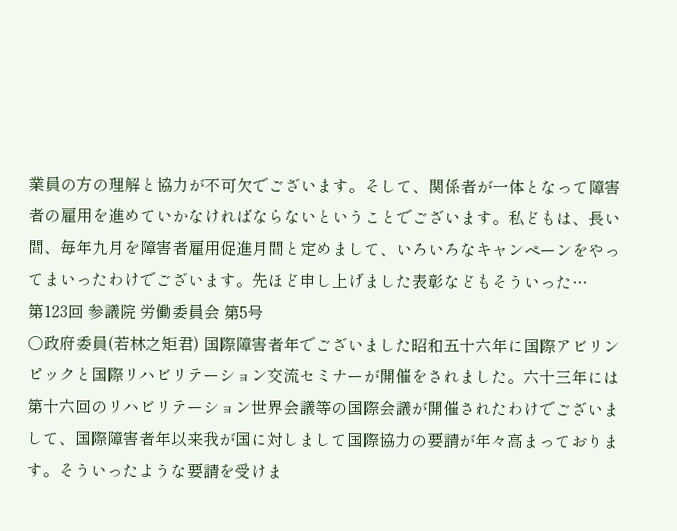業員の方の理解と協力が不可欠でございます。そして、関係者が一体となって障害者の雇用を進めていかなければならないということでございます。私どもは、長い間、毎年九月を障害者雇用促進月間と定めまして、いろいろなキャンペーンをやってまいったわけでございます。先ほど申し上げました表彰などもそういった…
第123回 参議院 労働委員会 第5号
○政府委員(若林之矩君) 国際障害者年でございました昭和五十六年に国際アビリンピックと国際リハビリテーション交流セミナーが開催をされました。六十三年には第十六回のリハビリテーション世界会議等の国際会議が開催されたわけでございまして、国際障害者年以来我が国に対しまして国際協力の要請が年々高まっております。そういったような要請を受けま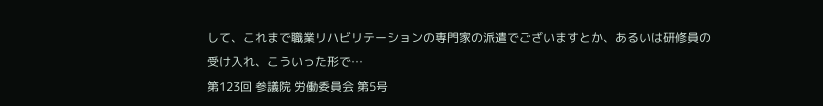して、これまで職業リハビリテーションの専門家の派遣でございますとか、あるいは研修員の受け入れ、こういった形で…
第123回 参議院 労働委員会 第5号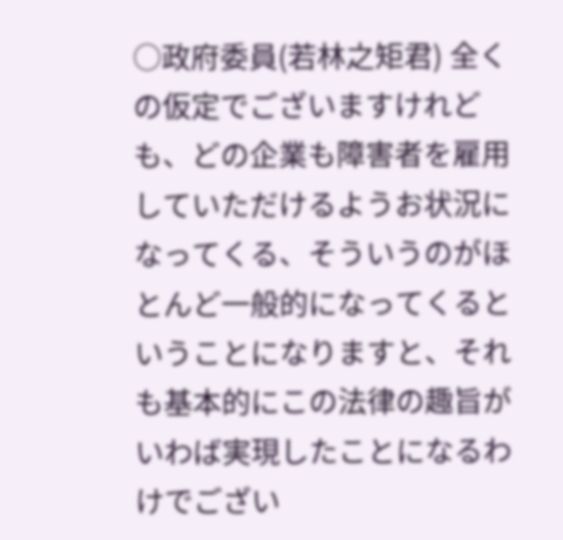○政府委員(若林之矩君) 全くの仮定でございますけれども、どの企業も障害者を雇用していただけるようお状況になってくる、そういうのがほとんど一般的になってくるということになりますと、それも基本的にこの法律の趣旨がいわば実現したことになるわけでござい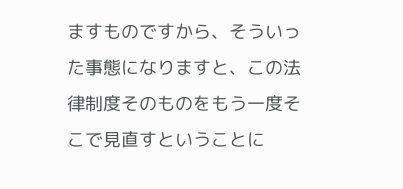ますものですから、そういった事態になりますと、この法律制度そのものをもう一度そこで見直すということに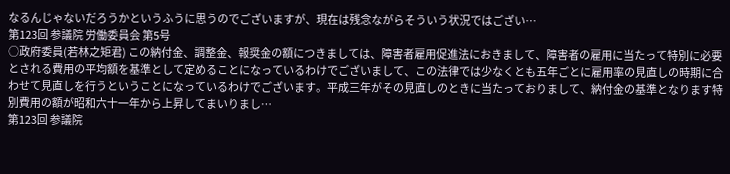なるんじゃないだろうかというふうに思うのでございますが、現在は残念ながらそういう状況ではござい…
第123回 参議院 労働委員会 第5号
○政府委員(若林之矩君) この納付金、調整金、報奨金の額につきましては、障害者雇用促進法におきまして、障害者の雇用に当たって特別に必要とされる費用の平均額を基準として定めることになっているわけでございまして、この法律では少なくとも五年ごとに雇用率の見直しの時期に合わせて見直しを行うということになっているわけでございます。平成三年がその見直しのときに当たっておりまして、納付金の基準となります特別費用の額が昭和六十一年から上昇してまいりまし…
第123回 参議院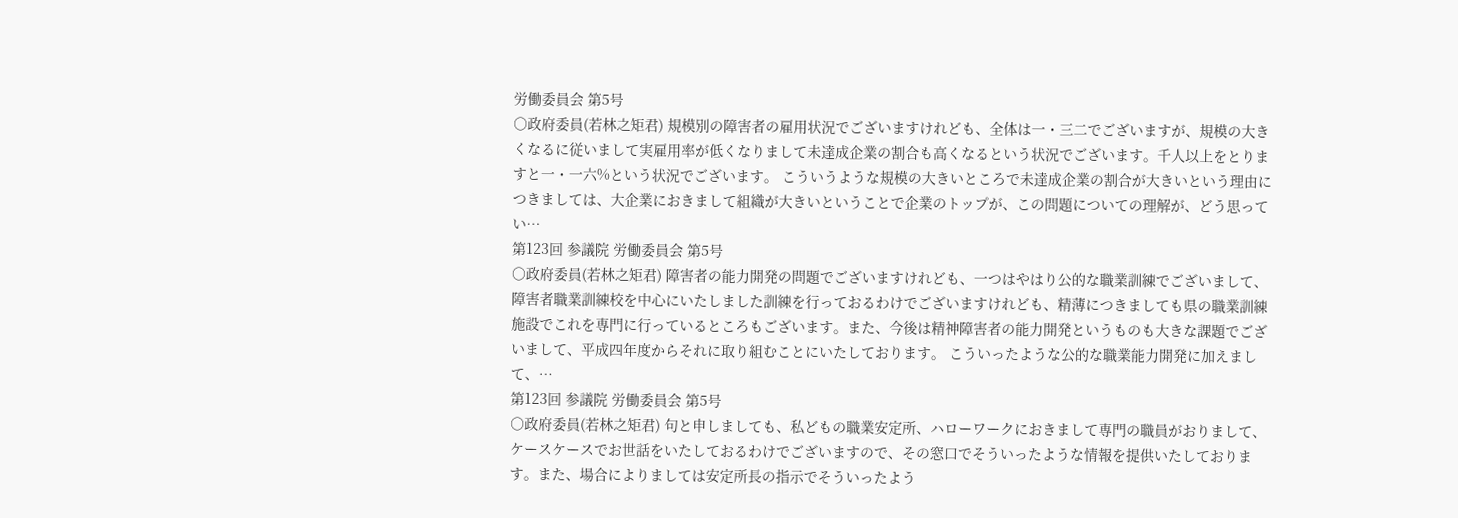労働委員会 第5号
○政府委員(若林之矩君) 規模別の障害者の雇用状況でございますけれども、全体は一・三二でございますが、規模の大きくなるに従いまして実雇用率が低くなりまして未達成企業の割合も高くなるという状況でございます。千人以上をとりますと一・一六%という状況でございます。 こういうような規模の大きいところで未達成企業の割合が大きいという理由につきましては、大企業におきまして組織が大きいということで企業のトップが、この問題についての理解が、どう思ってい…
第123回 参議院 労働委員会 第5号
○政府委員(若林之矩君) 障害者の能力開発の問題でございますけれども、一つはやはり公的な職業訓練でございまして、障害者職業訓練校を中心にいたしました訓練を行っておるわけでございますけれども、精薄につきましても県の職業訓練施設でこれを専門に行っているところもございます。また、今後は精神障害者の能力開発というものも大きな課題でございまして、平成四年度からそれに取り組むことにいたしております。 こういったような公的な職業能力開発に加えまして、…
第123回 参議院 労働委員会 第5号
○政府委員(若林之矩君) 句と申しましても、私どもの職業安定所、ハローワークにおきまして専門の職員がおりまして、ケースケースでお世話をいたしておるわけでございますので、その窓口でそういったような情報を提供いたしております。また、場合によりましては安定所長の指示でそういったよう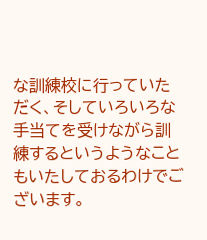な訓練校に行っていただく、そしていろいろな手当てを受けながら訓練するというようなこともいたしておるわけでございます。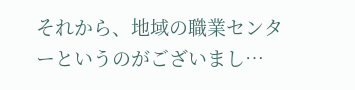それから、地域の職業センターというのがございまし…